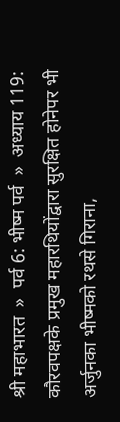श्री महाभारत  »  पर्व 6: भीष्म पर्व  »  अध्याय 119: कौरवपक्षके प्रमुख महारथियोंद्वारा सुरक्षित होनेपर भी अर्जुनका भीष्मको रथसे गिराना,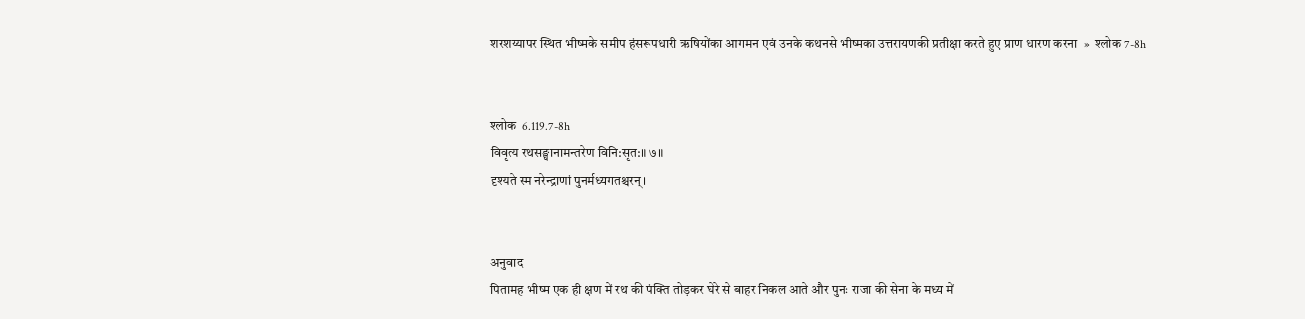शरशय्यापर स्थित भीष्मके समीप हंसरूपधारी ऋषियोंका आगमन एवं उनके कथनसे भीष्मका उत्तरायणकी प्रतीक्षा करते हुए प्राण धारण करना  »  श्लोक 7-8h


श्लोक  6.119.7-8h
विवृत्य रथसङ्घानामन्तरेण विनि:सृत:॥ ७॥
दृश्यते स्म नरेन्द्राणां पुनर्मध्यगतश्चरन्।


अनुवाद
पितामह भीष्म एक ही क्षण में रथ की पंक्ति तोड़कर घेरे से बाहर निकल आते और पुनः राजा की सेना के मध्य में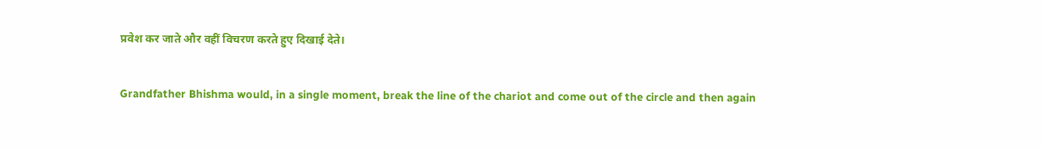प्रवेश कर जाते और वहीं विचरण करते हुए दिखाई देते।

Grandfather Bhishma would, in a single moment, break the line of the chariot and come out of the circle and then again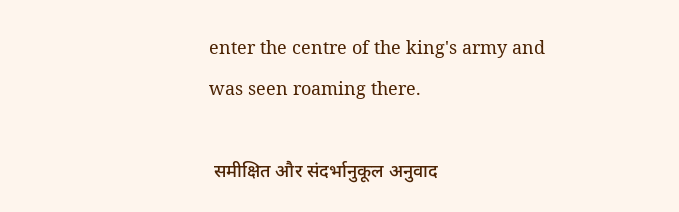enter the centre of the king's army and was seen roaming there.

 समीक्षित और संदर्भानुकूल अनुवाद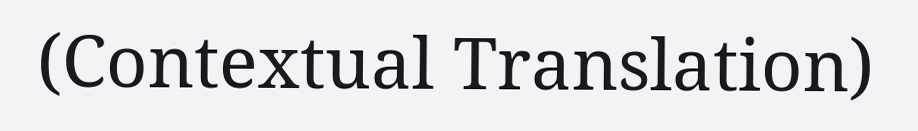(Contextual Translation)